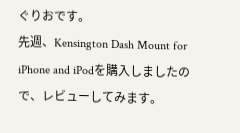ぐりおです。
先週、Kensington Dash Mount for iPhone and iPodを購入しましたので、レビューしてみます。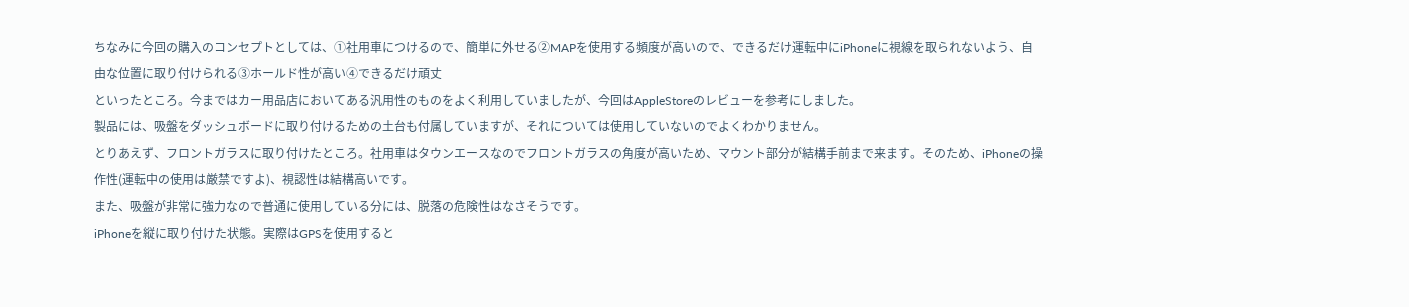ちなみに今回の購入のコンセプトとしては、①社用車につけるので、簡単に外せる②MAPを使用する頻度が高いので、できるだけ運転中にiPhoneに視線を取られないよう、自由な位置に取り付けられる③ホールド性が高い④できるだけ頑丈
といったところ。今まではカー用品店においてある汎用性のものをよく利用していましたが、今回はAppleStoreのレビューを参考にしました。
製品には、吸盤をダッシュボードに取り付けるための土台も付属していますが、それについては使用していないのでよくわかりません。
とりあえず、フロントガラスに取り付けたところ。社用車はタウンエースなのでフロントガラスの角度が高いため、マウント部分が結構手前まで来ます。そのため、iPhoneの操作性(運転中の使用は厳禁ですよ)、視認性は結構高いです。
また、吸盤が非常に強力なので普通に使用している分には、脱落の危険性はなさそうです。
iPhoneを縦に取り付けた状態。実際はGPSを使用すると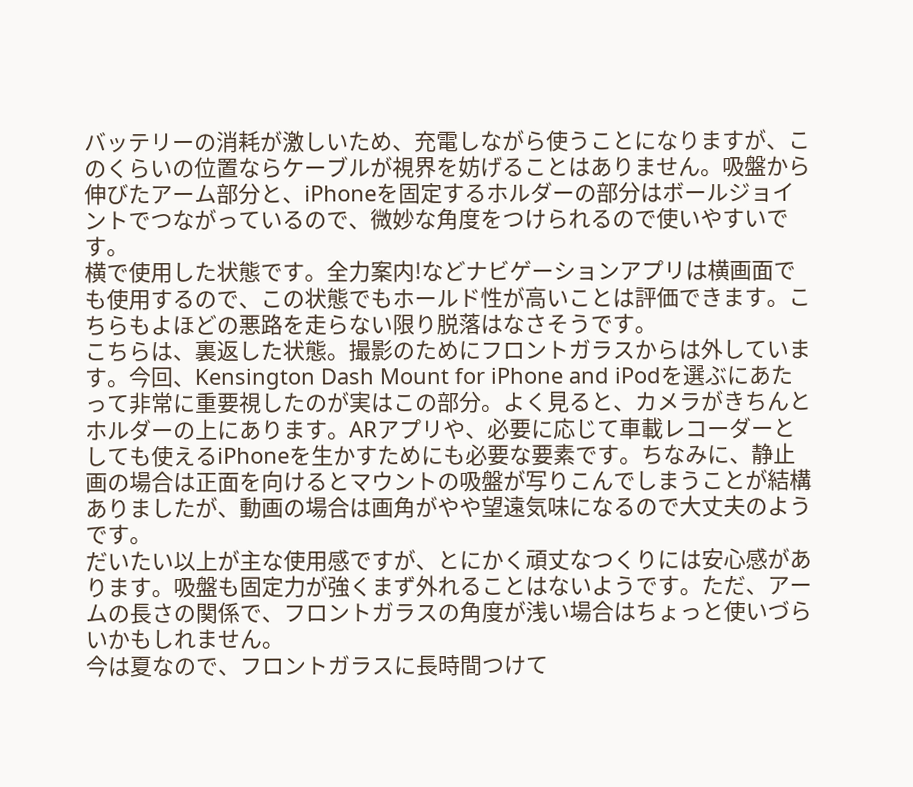バッテリーの消耗が激しいため、充電しながら使うことになりますが、このくらいの位置ならケーブルが視界を妨げることはありません。吸盤から伸びたアーム部分と、iPhoneを固定するホルダーの部分はボールジョイントでつながっているので、微妙な角度をつけられるので使いやすいです。
横で使用した状態です。全力案内!などナビゲーションアプリは横画面でも使用するので、この状態でもホールド性が高いことは評価できます。こちらもよほどの悪路を走らない限り脱落はなさそうです。
こちらは、裏返した状態。撮影のためにフロントガラスからは外しています。今回、Kensington Dash Mount for iPhone and iPodを選ぶにあたって非常に重要視したのが実はこの部分。よく見ると、カメラがきちんとホルダーの上にあります。ARアプリや、必要に応じて車載レコーダーとしても使えるiPhoneを生かすためにも必要な要素です。ちなみに、静止画の場合は正面を向けるとマウントの吸盤が写りこんでしまうことが結構ありましたが、動画の場合は画角がやや望遠気味になるので大丈夫のようです。
だいたい以上が主な使用感ですが、とにかく頑丈なつくりには安心感があります。吸盤も固定力が強くまず外れることはないようです。ただ、アームの長さの関係で、フロントガラスの角度が浅い場合はちょっと使いづらいかもしれません。
今は夏なので、フロントガラスに長時間つけて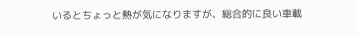いるとちょっと熱が気になりますが、総合的に良い車載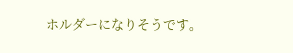ホルダーになりそうです。